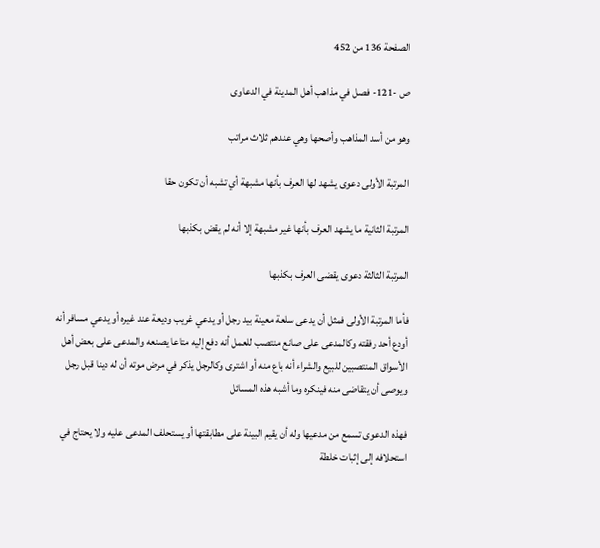الصفحة 136 من 452

ص -121- فصل في مذاهب أهل المدينة في الدعاوى

وهو من أسد المذاهب وأصحها وهي عندهم ثلاث مراتب

المرتبة الأولى دعوى يشهد لها العرف بأنها مشبهة أي تشبه أن تكون حقا

المرتبة الثانية ما يشهد العرف بأنها غير مشبهة إلا أنه لم يقض بكذبها

المرتبة الثالثة دعوى يقضى العرف بكذبها

فأما المرتبة الأولى فمثل أن يدعى سلعة معينة بيد رجل أو يدعي غريب وديعة عند غيره أو يدعي مسافر أنه أودع أحد رفقته وكالمدعى على صانع منتصب للعمل أنه دفع إليه متاعا يصنعه والمدعى على بعض أهل الأسواق المنتصبين للبيع والشراء أنه باع منه أو اشترى وكالرجل يذكر في مرض موته أن له دينا قبل رجل ويوصى أن يتقاضى منه فينكره وما أشبه هذه المسائل

فهذه الدعوى تسمع من مدعيها وله أن يقيم البينة على مطابقتها أو يستحلف المدعى عليه ولا يحتاج في استحلافه إلى إثبات خلطة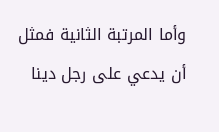وأما المرتبة الثانية فمثل أن يدعي على رجل دينا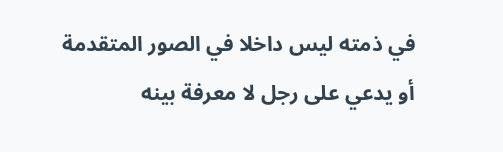في ذمته ليس داخلا في الصور المتقدمة أو يدعي على رجل لا معرفة بينه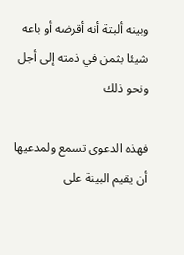وبينه ألبتة أنه أقرضه أو باعه شيئا بثمن في ذمته إلى أجل ونحو ذلك

فهذه الدعوى تسمع ولمدعيها أن يقيم البينة على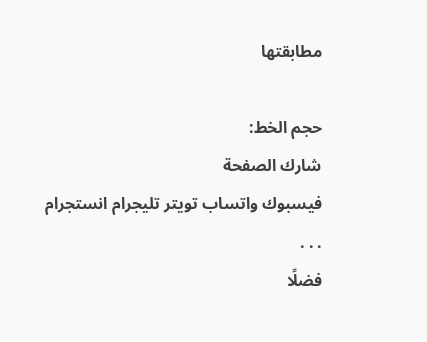مطابقتها

حجم الخط:
شارك الصفحة
فيسبوك واتساب تويتر تليجرام انستجرام
. . .
فضلًا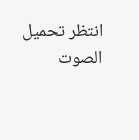انتظر تحميل الصوت